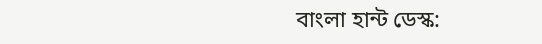বাংলা হান্ট ডেস্ক: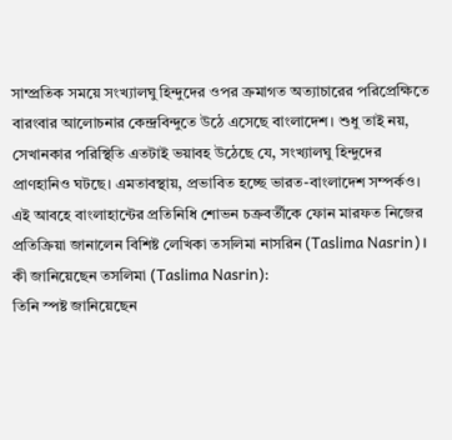সাম্প্রতিক সময়ে সংখ্যালঘু হিন্দুদের ওপর ক্রমাগত অত্যাচারের পরিপ্রেক্ষিতে বারংবার আলোচনার কেন্দ্রবিন্দুতে উঠে এসেছে বাংলাদেশ। শুধু তাই নয়, সেখানকার পরিস্থিতি এতটাই ভয়াবহ উঠেছে যে, সংখ্যালঘু হিন্দুদের প্রাণহানিও ঘটছে। এমতাবস্থায়, প্রভাবিত হচ্ছে ভারত-বাংলাদেশ সম্পর্কও। এই আবহে বাংলাহান্টের প্রতিনিধি শোভন চক্রবর্তীকে ফোন মারফত নিজের প্রতিক্রিয়া জানালেন বিশিষ্ট লেখিকা তসলিমা নাসরিন (Taslima Nasrin)।
কী জানিয়েছেন তসলিমা (Taslima Nasrin):
তিনি স্পষ্ট জানিয়েছেন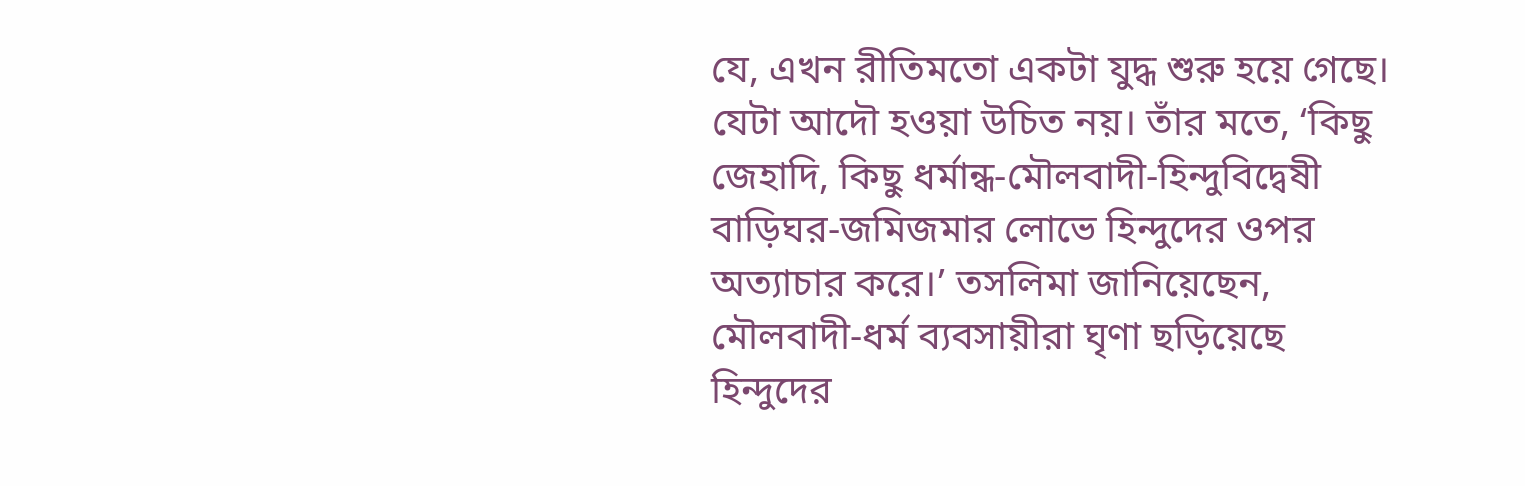যে, এখন রীতিমতো একটা যুদ্ধ শুরু হয়ে গেছে। যেটা আদৌ হওয়া উচিত নয়। তাঁর মতে, ‘কিছু জেহাদি, কিছু ধর্মান্ধ-মৌলবাদী-হিন্দুবিদ্বেষী বাড়িঘর-জমিজমার লোভে হিন্দুদের ওপর অত্যাচার করে।’ তসলিমা জানিয়েছেন, মৌলবাদী-ধর্ম ব্যবসায়ীরা ঘৃণা ছড়িয়েছে হিন্দুদের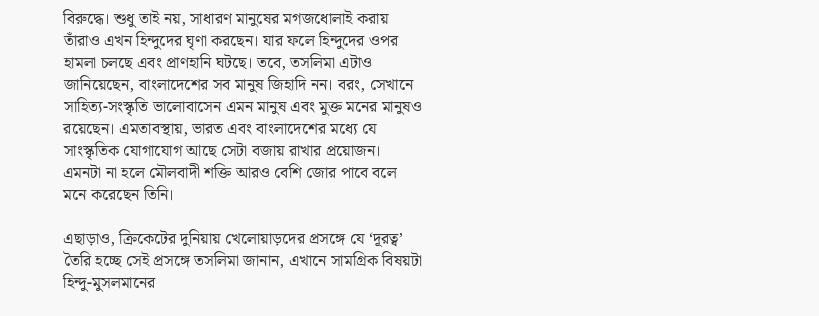বিরুদ্ধে। শুধু তাই নয়, সাধারণ মানুষের মগজধোলাই করায় তাঁরাও এখন হিন্দুদের ঘৃণা করছেন। যার ফলে হিন্দুদের ওপর হামলা চলছে এবং প্রাণহানি ঘটছে। তবে, তসলিমা এটাও জানিয়েছেন, বাংলাদেশের সব মানুষ জিহাদি নন। বরং, সেখানে সাহিত্য-সংস্কৃতি ভালোবাসেন এমন মানুষ এবং মুক্ত মনের মানুষও রয়েছেন। এমতাবস্থায়, ভারত এবং বাংলাদেশের মধ্যে যে সাংস্কৃতিক যোগাযোগ আছে সেটা বজায় রাখার প্রয়োজন। এমনটা না হলে মৌলবাদী শক্তি আরও বেশি জোর পাবে বলে মনে করেছেন তিনি।

এছাড়াও, ক্রিকেটের দুনিয়ায় খেলোয়াড়দের প্রসঙ্গে যে ‘দূরত্ব’ তৈরি হচ্ছে সেই প্রসঙ্গে তসলিমা জানান, এখানে সামগ্রিক বিষয়টা হিন্দু-মুসলমানের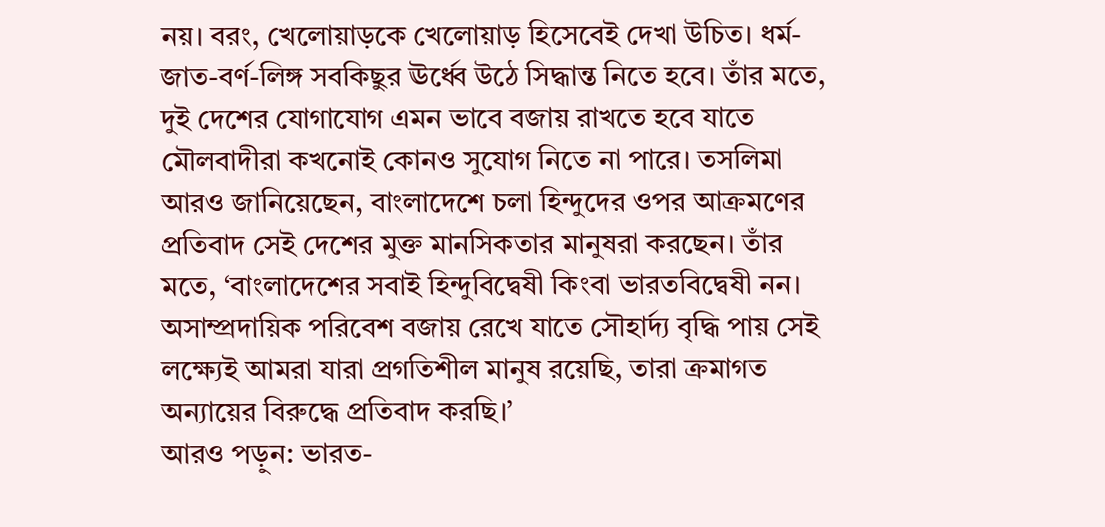নয়। বরং, খেলোয়াড়কে খেলোয়াড় হিসেবেই দেখা উচিত। ধর্ম-জাত-বর্ণ-লিঙ্গ সবকিছুর ঊর্ধ্বে উঠে সিদ্ধান্ত নিতে হবে। তাঁর মতে, দুই দেশের যোগাযোগ এমন ভাবে বজায় রাখতে হবে যাতে মৌলবাদীরা কখনোই কোনও সুযোগ নিতে না পারে। তসলিমা আরও জানিয়েছেন, বাংলাদেশে চলা হিন্দুদের ওপর আক্রমণের প্রতিবাদ সেই দেশের মুক্ত মানসিকতার মানুষরা করছেন। তাঁর মতে, ‘বাংলাদেশের সবাই হিন্দুবিদ্বেষী কিংবা ভারতবিদ্বেষী নন। অসাম্প্রদায়িক পরিবেশ বজায় রেখে যাতে সৌহার্দ্য বৃদ্ধি পায় সেই লক্ষ্যেই আমরা যারা প্রগতিশীল মানুষ রয়েছি, তারা ক্রমাগত অন্যায়ের বিরুদ্ধে প্রতিবাদ করছি।’
আরও পড়ুন: ভারত-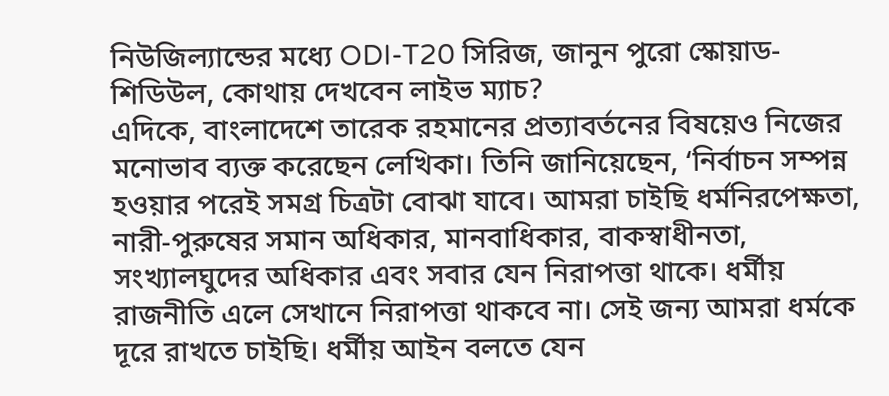নিউজিল্যান্ডের মধ্যে ODI-T20 সিরিজ, জানুন পুরো স্কোয়াড-শিডিউল, কোথায় দেখবেন লাইভ ম্যাচ?
এদিকে, বাংলাদেশে তারেক রহমানের প্রত্যাবর্তনের বিষয়েও নিজের মনোভাব ব্যক্ত করেছেন লেখিকা। তিনি জানিয়েছেন, ‘নির্বাচন সম্পন্ন হওয়ার পরেই সমগ্র চিত্রটা বোঝা যাবে। আমরা চাইছি ধর্মনিরপেক্ষতা, নারী-পুরুষের সমান অধিকার, মানবাধিকার, বাকস্বাধীনতা, সংখ্যালঘুদের অধিকার এবং সবার যেন নিরাপত্তা থাকে। ধর্মীয় রাজনীতি এলে সেখানে নিরাপত্তা থাকবে না। সেই জন্য আমরা ধর্মকে দূরে রাখতে চাইছি। ধর্মীয় আইন বলতে যেন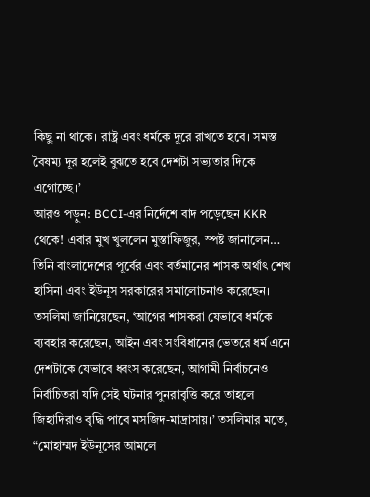কিছু না থাকে। রাষ্ট্র এবং ধর্মকে দূরে রাখতে হবে। সমস্ত বৈষম্য দূর হলেই বুঝতে হবে দেশটা সভ্যতার দিকে এগোচ্ছে।’
আরও পড়ুন: BCCI-এর নির্দেশে বাদ পড়েছেন KKR থেকে! এবার মুখ খুললেন মুস্তাফিজুর, স্পষ্ট জানালেন…
তিনি বাংলাদেশের পূর্বের এবং বর্তমানের শাসক অর্থাৎ শেখ হাসিনা এবং ইউনূস সরকারের সমালোচনাও করেছেন। তসলিমা জানিয়েছেন, ‘আগের শাসকরা যেভাবে ধর্মকে ব্যবহার করেছেন, আইন এবং সংবিধানের ভেতরে ধর্ম এনে দেশটাকে যেভাবে ধ্বংস করেছেন, আগামী নির্বাচনেও নির্বাচিতরা যদি সেই ঘটনার পুনরাবৃত্তি করে তাহলে জিহাদিরাও বৃদ্ধি পাবে মসজিদ-মাদ্রাসায়।’ তসলিমার মতে, “মোহাম্মদ ইউনূসের আমলে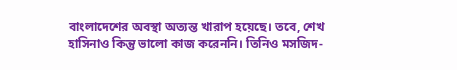বাংলাদেশের অবস্থা অত্যন্ত খারাপ হয়েছে। তবে, শেখ হাসিনাও কিন্তু ভালো কাজ করেননি। তিনিও মসজিদ-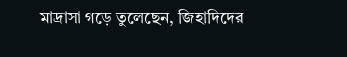মাদ্রাসা গড়ে তুলেছেন, জিহাদিদের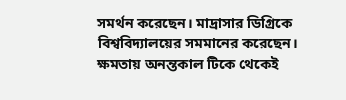সমর্থন করেছেন। মাদ্রাসার ডিগ্রিকে বিশ্ববিদ্যালয়ের সমমানের করেছেন। ক্ষমতায় অনন্তকাল টিকে থেকেই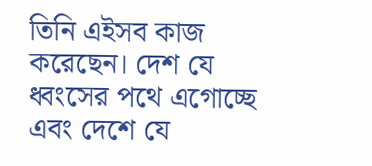তিনি এইসব কাজ করেছেন। দেশ যে ধ্বংসের পথে এগোচ্ছে এবং দেশে যে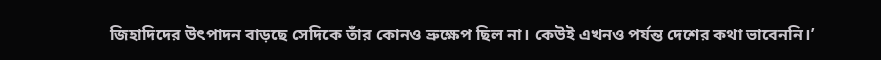জিহাদিদের উৎপাদন বাড়ছে সেদিকে তাঁর কোনও ভ্রুক্ষেপ ছিল না। কেউই এখনও পর্যন্ত দেশের কথা ভাবেননি।’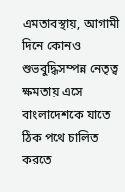এমতাবস্থায়, আগামী দিনে কোনও শুভবুদ্ধিসম্পন্ন নেতৃত্ব ক্ষমতায় এসে বাংলাদেশকে যাতে ঠিক পথে চালিত করতে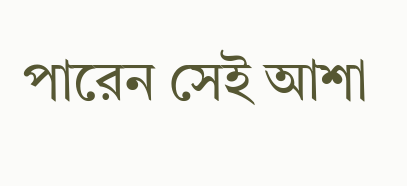পারেন সেই আশা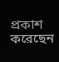প্রকাশ করেছেন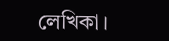লেখিকা।